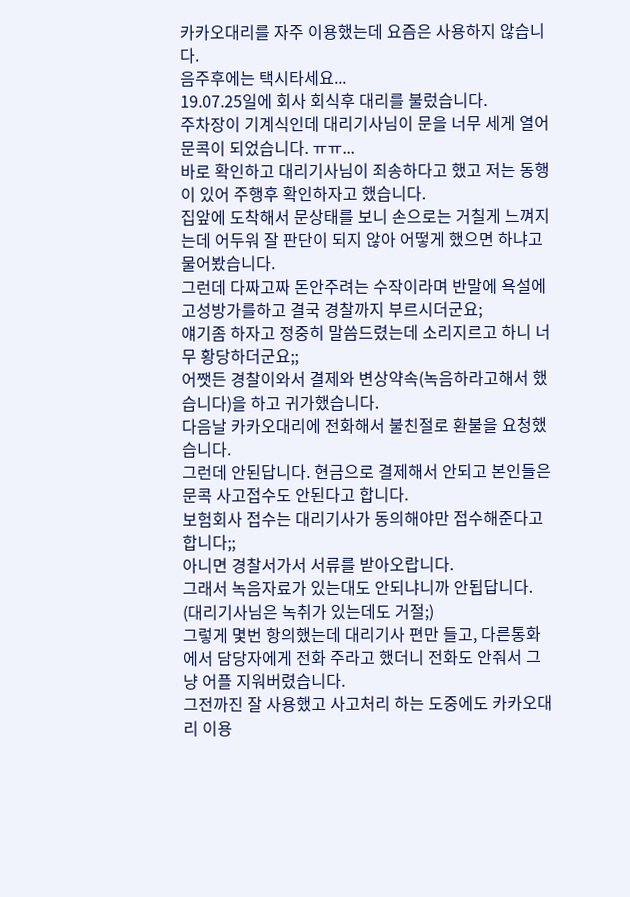카카오대리를 자주 이용했는데 요즘은 사용하지 않습니다.
음주후에는 택시타세요...
19.07.25일에 회사 회식후 대리를 불렀습니다.
주차장이 기계식인데 대리기사님이 문을 너무 세게 열어 문콕이 되었습니다. ㅠㅠ...
바로 확인하고 대리기사님이 죄송하다고 했고 저는 동행이 있어 주행후 확인하자고 했습니다.
집앞에 도착해서 문상태를 보니 손으로는 거칠게 느껴지는데 어두워 잘 판단이 되지 않아 어떻게 했으면 하냐고 물어봤습니다.
그런데 다짜고짜 돈안주려는 수작이라며 반말에 욕설에 고성방가를하고 결국 경찰까지 부르시더군요;
얘기좀 하자고 정중히 말씀드렸는데 소리지르고 하니 너무 황당하더군요;;
어쨋든 경찰이와서 결제와 변상약속(녹음하라고해서 했습니다)을 하고 귀가했습니다.
다음날 카카오대리에 전화해서 불친절로 환불을 요청했습니다.
그런데 안된답니다. 현금으로 결제해서 안되고 본인들은 문콕 사고접수도 안된다고 합니다.
보험회사 접수는 대리기사가 동의해야만 접수해준다고 합니다;;
아니면 경찰서가서 서류를 받아오랍니다.
그래서 녹음자료가 있는대도 안되냐니까 안됩답니다.
(대리기사님은 녹취가 있는데도 거절;)
그렇게 몇번 항의했는데 대리기사 편만 들고, 다른통화에서 담당자에게 전화 주라고 했더니 전화도 안줘서 그냥 어플 지워버렸습니다.
그전까진 잘 사용했고 사고처리 하는 도중에도 카카오대리 이용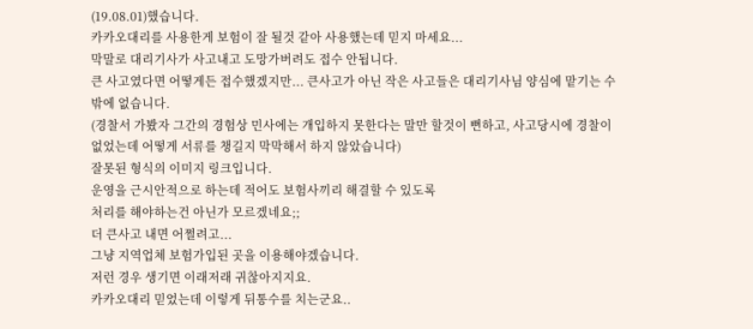(19.08.01)했습니다.
카카오대리를 사용한게 보험이 잘 될것 같아 사용했는데 믿지 마세요...
막말로 대리기사가 사고내고 도망가버려도 접수 안됩니다.
큰 사고였다면 어떻게든 접수했겠지만... 큰사고가 아닌 작은 사고들은 대리기사님 양심에 맡기는 수밖에 없습니다.
(경찰서 가봤자 그간의 경험상 민사에는 개입하지 못한다는 말만 할것이 뻔하고, 사고당시에 경찰이 없었는데 어떻게 서류를 챙길지 막막해서 하지 않았습니다)
잘못된 형식의 이미지 링크입니다.
운영을 근시안적으로 하는데 적어도 보험사끼리 해결할 수 있도록
처리를 해야하는건 아닌가 모르겠네요;;
더 큰사고 내면 어쩔려고...
그냥 지역업체 보험가입된 곳을 이용해야겠습니다.
저런 경우 생기면 이래저래 귀찮아지지요.
카카오대리 믿었는데 이렇게 뒤통수를 치는군요..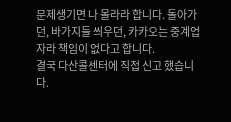문제생기면 나 몰라라 합니다. 돌아가던, 바가지들 씌우던, 카카오는 중계업자라 책임이 없다고 합니다.
결국 다산콜센터에 직접 신고 했습니다.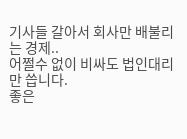기사들 갈아서 회사만 배불리는 경제..
어쩔수 없이 비싸도 법인대리만 씁니다.
좋은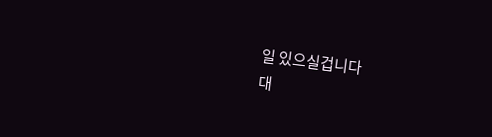일 있으실겁니다
대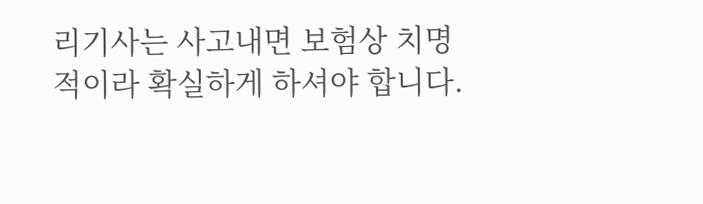리기사는 사고내면 보험상 치명적이라 확실하게 하셔야 합니다.